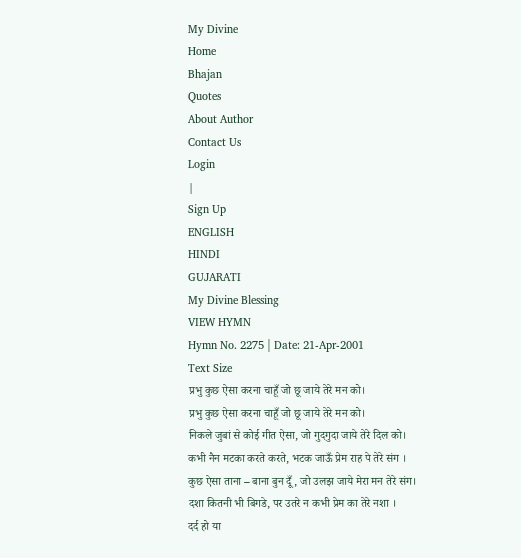My Divine
Home
Bhajan
Quotes
About Author
Contact Us
Login
|
Sign Up
ENGLISH
HINDI
GUJARATI
My Divine Blessing
VIEW HYMN
Hymn No. 2275 | Date: 21-Apr-2001
Text Size
प्रभु कुछ ऐसा करना चाहूँ जो छू जाये तेरे मन को।
प्रभु कुछ ऐसा करना चाहूँ जो छू जाये तेरे मन को।
निकले जुबां से कोई गीत ऐसा, जो गुदगुदा जाये तेरे दिल को।
कभी नैन मटका करते करते, भटक जाऊँ प्रेम राह पे तेरे संग ।
कुछ ऐसा ताना – बाना बुन दूँ, जो उलझ जाये मेरा मन तेरे संग।
दशा कितनी भी बिगडे, पर उतरे न कभी प्रेम का तेरे नशा ।
दर्द हो या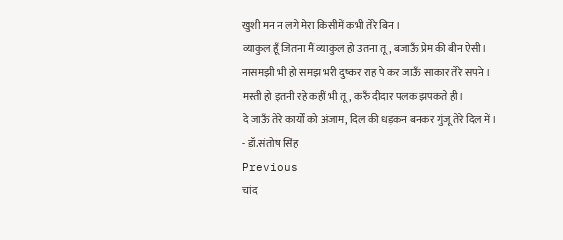खुशी मन न लगे मेरा किसीमें कभी तेरे बिन ।
व्याकुल हूँ जितना मैं व्याकुल हो उतना तू, बजाऊँ प्रेम की बीन ऐसी।
नासमझी भी हो समझ भरी दुष्कर राह पे कर जाऊँ साकार तेरे सपने ।
मस्ती हो इतनी रहे कहीं भी तू, करुँ दीदार पलक झपकते ही।
दे जाऊँ तेरे कार्यों को अंजाम, दिल की धड़कन बनकर गुंजू तेरे दिल में।
- डॉ.संतोष सिंह
Previous
चांद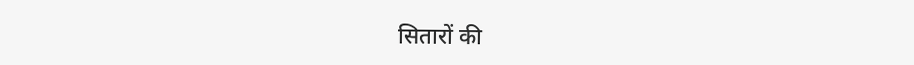सितारों की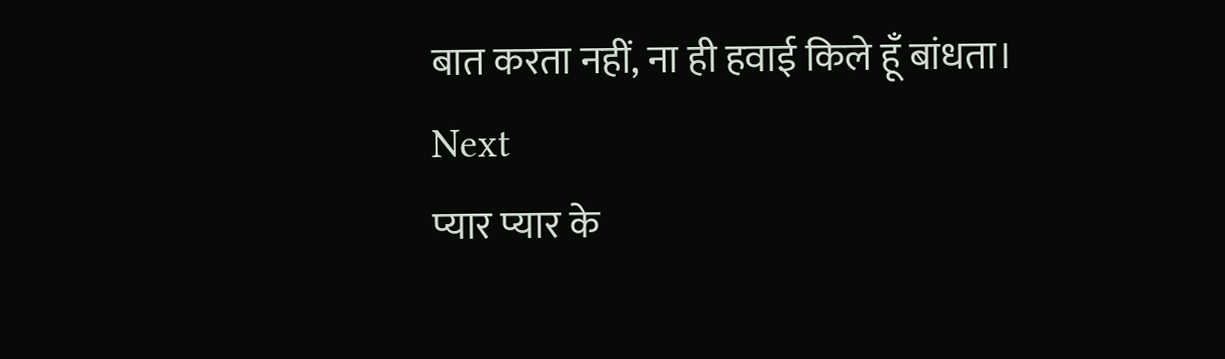बात करता नहीं, ना ही हवाई किले हूँ बांधता।
Next
प्यार प्यार के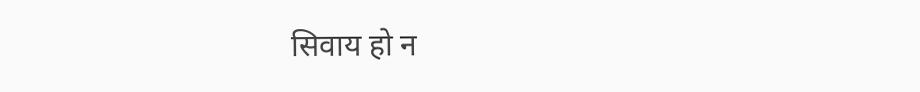सिवाय हो न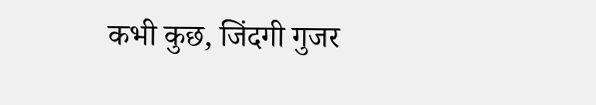कभी कुछ, जिंदगी गुजर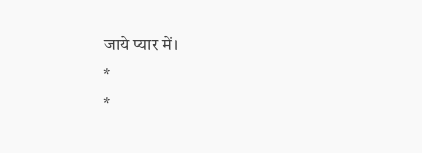जाये प्यार में।
*
*